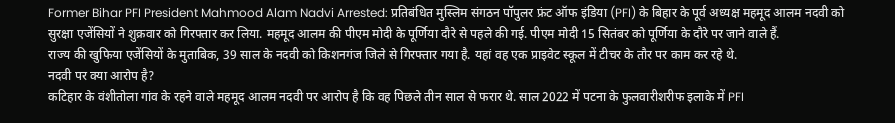Former Bihar PFI President Mahmood Alam Nadvi Arrested: प्रतिबंधित मुस्लिम संगठन पॉपुलर फ्रंट ऑफ इंडिया (PFI) के बिहार के पूर्व अध्यक्ष महमूद आलम नदवी को सुरक्षा एजेंसियों ने शुक्रवार को गिरफ्तार कर लिया. महमूद आलम की पीएम मोदी के पूर्णिया दौरे से पहले की गई. पीएम मोदी 15 सितंबर को पूर्णिया के दौरे पर जाने वाले हैं.
राज्य की खुफिया एजेंसियों के मुताबिक, 39 साल के नदवी को किशनगंज जिले से गिरफ्तार गया है. यहां वह एक प्राइवेट स्कूल में टीचर के तौर पर काम कर रहे थे.
नदवी पर क्या आरोप है?
कटिहार के वंशीतोला गांव के रहने वाले महमूद आलम नदवी पर आरोप है कि वह पिछले तीन साल से फरार थे. साल 2022 में पटना के फुलवारीशरीफ इलाके में PFI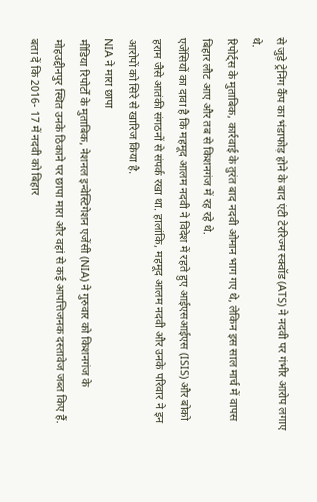से जुड़े ट्रेनिंग कैंप का भंडाफोड़ होने के बाद एंटी टेररिज्म स्क्वॉड (ATS) ने नदवी पर गंभीर आरोप लगाए थे.
रिपोर्ट्स के मुताबिक, कार्रवाई के तुरंत बाद नदवी ओमान भाग गए थे, लेकिन इस साल मार्च में वापस बिहार लौट आए और तब से किशनगंज में रह रहे थे.
एजेंसियों का दावा है कि महमूद आलम नदवी ने विदेश में रहते हुए आईएसआईएस (ISIS) और बोको हराम जैसे आतंकी संगठनों से संपर्क रखा था. हालांकि, महमूद आलम नदवी और उनके परिवार ने इन आरोपों को सिरे से खारिज किया है.
NIA ने मारा छापा
मीडिया रिपोर्टों के मुताबिक, नेशनल इन्वेस्टिगेशन एजेंसी (NIA) ने गुरुवार को किशनगंज के मोहउद्दीनपुर स्थित उनके ठिकाने पर छापा मारा और वहां से कई आपत्तिजनक दस्तावेज जब्त किए हैं.
बता दें कि 2016- 17 में नदवी को बिहार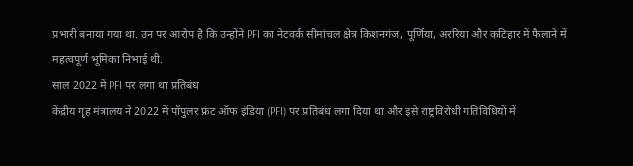प्रभारी बनाया गया था. उन पर आरोप है कि उन्होंने PFI का नेटवर्क सीमांचल क्षेत्र किशनगंज, पूर्णिया, अररिया और कटिहार में फैलाने में महत्वपूर्ण भूमिका निभाई थी.
साल 2022 में PFI पर लगा था प्रतिबंध
केंद्रीय गृह मंत्रालय ने 2022 में पॉपुलर फ्रंट ऑफ इंडिया (PFI) पर प्रतिबंध लगा दिया था और इसे राष्ट्रविरोधी गतिविधियों में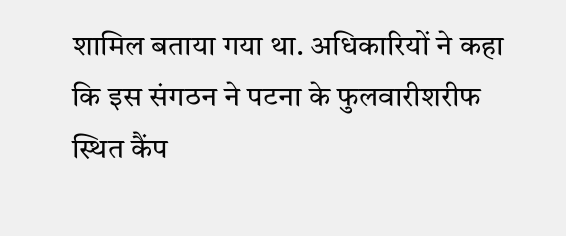शामिल बताया गया था. अधिकारियों ने कहा कि इस संगठन ने पटना के फुलवारीशरीफ स्थित कैंप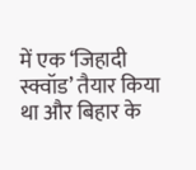में एक ‘जिहादी स्क्वॉड’ तैयार किया था और बिहार के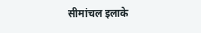सीमांचल इलाके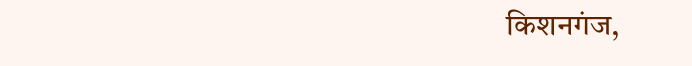किशनगंज,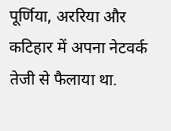पूर्णिया, अररिया और कटिहार में अपना नेटवर्क तेजी से फैलाया था.